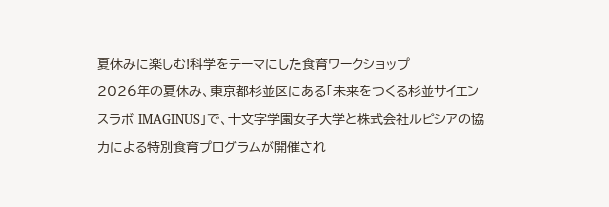夏休みに楽しむ!科学をテーマにした食育ワークショップ
2026年の夏休み、東京都杉並区にある「未来をつくる杉並サイエンスラボ IMAGINUS」で、十文字学園女子大学と株式会社ルピシアの協力による特別食育プログラムが開催され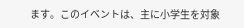ます。このイベントは、主に小学生を対象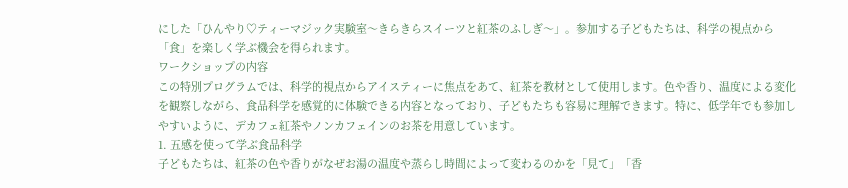にした「ひんやり♡ティーマジック実験室〜きらきらスイーツと紅茶のふしぎ〜」。参加する子どもたちは、科学の視点から「食」を楽しく学ぶ機会を得られます。
ワークショップの内容
この特別プログラムでは、科学的視点からアイスティーに焦点をあて、紅茶を教材として使用します。色や香り、温度による変化を観察しながら、食品科学を感覚的に体験できる内容となっており、子どもたちも容易に理解できます。特に、低学年でも参加しやすいように、デカフェ紅茶やノンカフェインのお茶を用意しています。
1. 五感を使って学ぶ食品科学
子どもたちは、紅茶の色や香りがなぜお湯の温度や蒸らし時間によって変わるのかを「見て」「香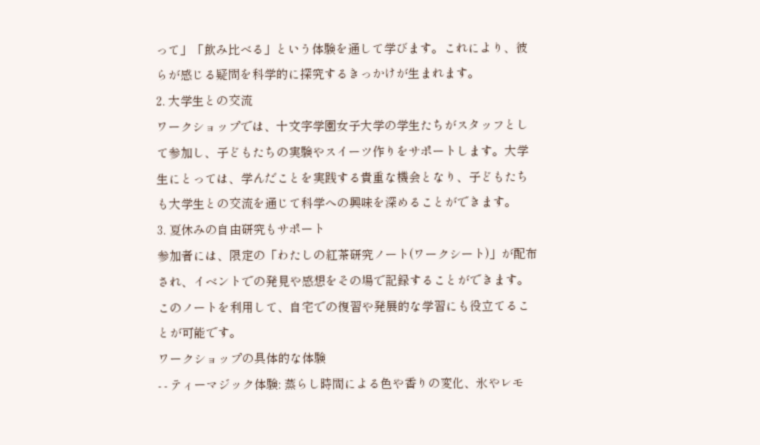って」「飲み比べる」という体験を通して学びます。これにより、彼らが感じる疑問を科学的に探究するきっかけが生まれます。
2. 大学生との交流
ワークショップでは、十文字学園女子大学の学生たちがスタッフとして参加し、子どもたちの実験やスイーツ作りをサポートします。大学生にとっては、学んだことを実践する貴重な機会となり、子どもたちも大学生との交流を通じて科学への興味を深めることができます。
3. 夏休みの自由研究もサポート
参加者には、限定の「わたしの紅茶研究ノート(ワークシート)」が配布され、イベントでの発見や感想をその場で記録することができます。このノートを利用して、自宅での復習や発展的な学習にも役立てることが可能です。
ワークショップの具体的な体験
- - ティーマジック体験: 蒸らし時間による色や香りの変化、氷やレモ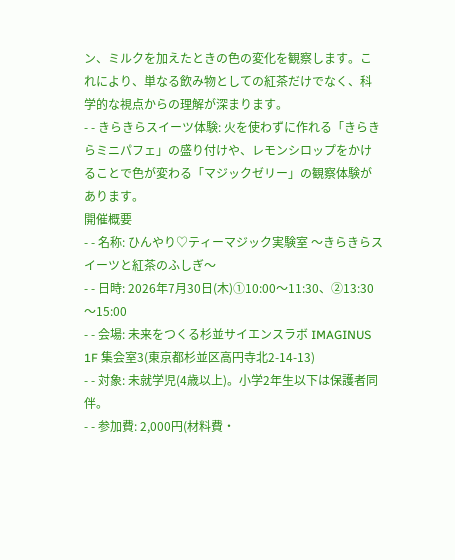ン、ミルクを加えたときの色の変化を観察します。これにより、単なる飲み物としての紅茶だけでなく、科学的な視点からの理解が深まります。
- - きらきらスイーツ体験: 火を使わずに作れる「きらきらミニパフェ」の盛り付けや、レモンシロップをかけることで色が変わる「マジックゼリー」の観察体験があります。
開催概要
- - 名称: ひんやり♡ティーマジック実験室 〜きらきらスイーツと紅茶のふしぎ〜
- - 日時: 2026年7月30日(木)①10:00〜11:30、②13:30〜15:00
- - 会場: 未来をつくる杉並サイエンスラボ IMAGINUS 1F 集会室3(東京都杉並区高円寺北2-14-13)
- - 対象: 未就学児(4歳以上)。小学2年生以下は保護者同伴。
- - 参加費: 2,000円(材料費・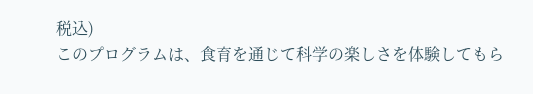税込)
このプログラムは、食育を通じて科学の楽しさを体験してもら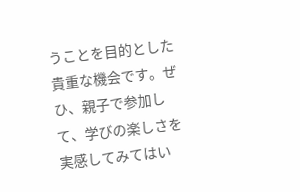うことを目的とした貴重な機会です。ぜひ、親子で参加して、学びの楽しさを実感してみてはい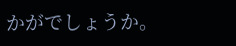かがでしょうか。